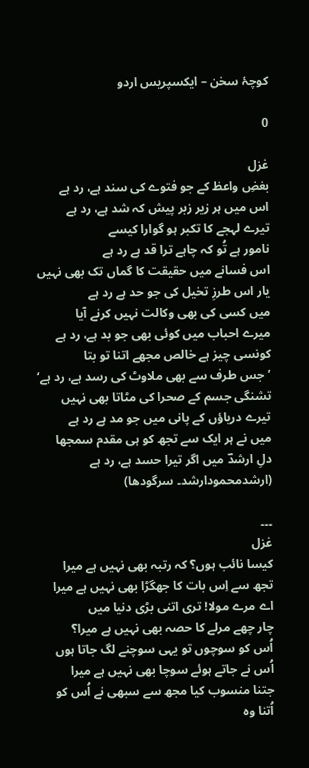کوچۂ سخن – ایکسپریس اردو

0

غزل
بغضِ واعظ کے جو فتوے کی سند ہے، رد ہے
اس میں ہر زیر زبر پیش کہ شد ہے، رد ہے
تیرے لہجے کا تکبر ہو گوارا کیسے
نامور ہے تُو کہ چاہے ترا قد ہے رد ہے
اس فسانے میں حقیقت کا گماں تک بھی نہیں
یار اس طرزِ تخیل کی جو حد ہے رد ہے
میں کسی کی بھی وکالت نہیں کرنے آیا
میرے احباب میں کوئی بھی جو بد ہے، رد ہے
کونسی چیز ہے خالص مجھے اتنا تو بتا
’جس طرف سے بھی ملاوٹ کی رسد ہے، رد ہے‘
تشنگی جسم کے صحرا کی مٹاتا بھی نہیں
تیرے دریاؤں کے پانی میں جو مد ہے رد ہے
میں نے ہر ایک سے تجھ کو ہی مقدم سمجھا
دلِ ارشدؔ میں اگر تیرا حسد ہے، رد ہے
(ارشدمحمودارشد۔ سرگودھا)

۔۔۔
غزل
کیسا نائب ہوں؟ کہ رتبہ بھی نہیں ہے میرا
تجھ سے اِس بات کا جھگڑا بھی نہیں ہے میرا
اے مرے مولا! تری اتنی بڑی دنیا میں
چار چھے مرلے کا حصہ بھی نہیں ہے میرا؟
اُس کو سوچوں تو یہی سوچنے لگ جاتا ہوں
اُس نے جاتے ہوئے سوچا بھی نہیں ہے میرا
جتنا منسوب کیا مجھ سے سبھی نے اُس کو
اُتنا وہ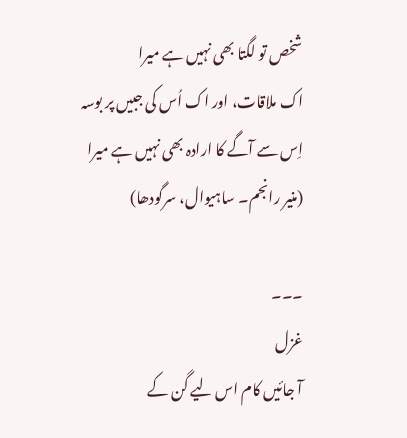شخص تو لگتا بھی نہیں ہے میرا
اک ملاقات، اور اک اُس کی جبیں پر بوسہ
اِس سے آگے کا ارادہ بھی نہیں ہے میرا
(منیر رانجم۔ ساہیوال، سرگودھا)

۔۔۔
غزل
آ جائیں کام اس لیے گن کے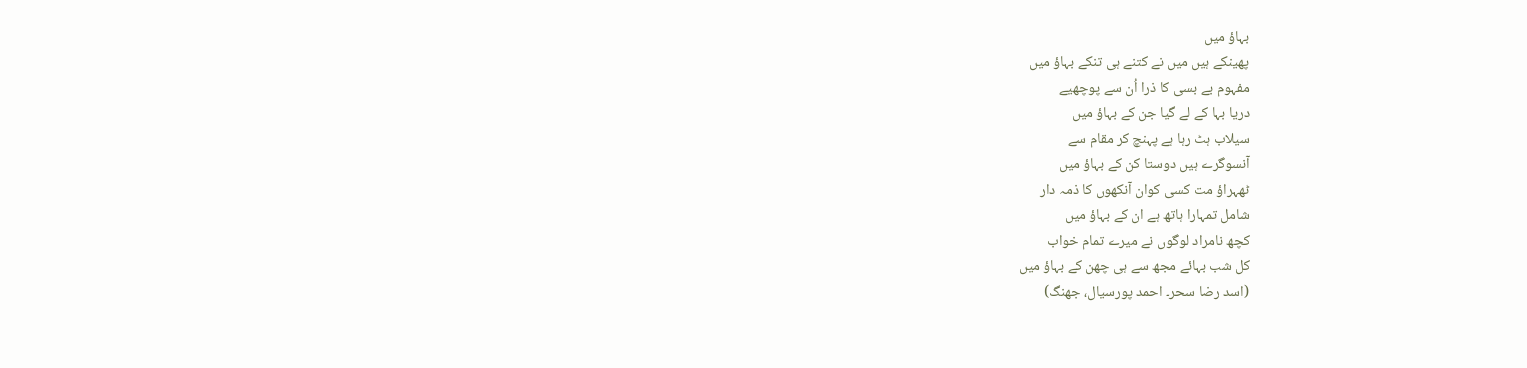بہاؤ میں
پھینکے ہیں میں نے کتنے ہی تنکے بہاؤ میں
مفہوم بے بسی کا ذرا اُن سے پوچھیے
دریا بہا کے لے گیا جن کے بہاؤ میں
سیلاب ہٹ رہا ہے پہنچ کر مقام سے
آنسوگرے ہیں دوستا کن کے بہاؤ میں
ٹھہراؤ مت کسی کوان آنکھوں کا ذمہ دار
شامل تمہارا ہاتھ ہے ان کے بہاؤ میں
کچھ نامراد لوگوں نے میرے تمام خواب
کل شب بہائے مجھ سے ہی چھن کے بہاؤ میں
(اسد رضا سحر۔ احمد پورسیال، جھنگ)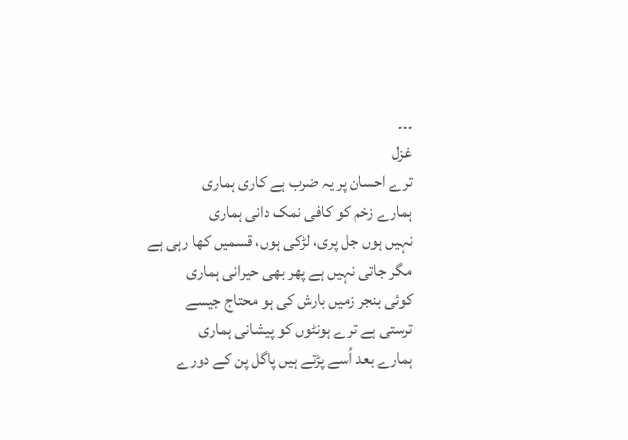۔۔۔
غزل
ترے احسان پر یہ ضرب ہے کاری ہماری
ہمارے زخم کو کافی نمک دانی ہماری
نہیں ہوں جل پری، لڑکی ہوں، قسمیں کھا رہی ہے
مگر جاتی نہیں ہے پھر بھی حیرانی ہماری
کوئی بنجر زمیں بارش کی ہو محتاج جیسے
ترستی ہے ترے ہونٹوں کو پیشانی ہماری
ہمارے بعد اُسے پڑتے ہیں پاگل پن کے دورے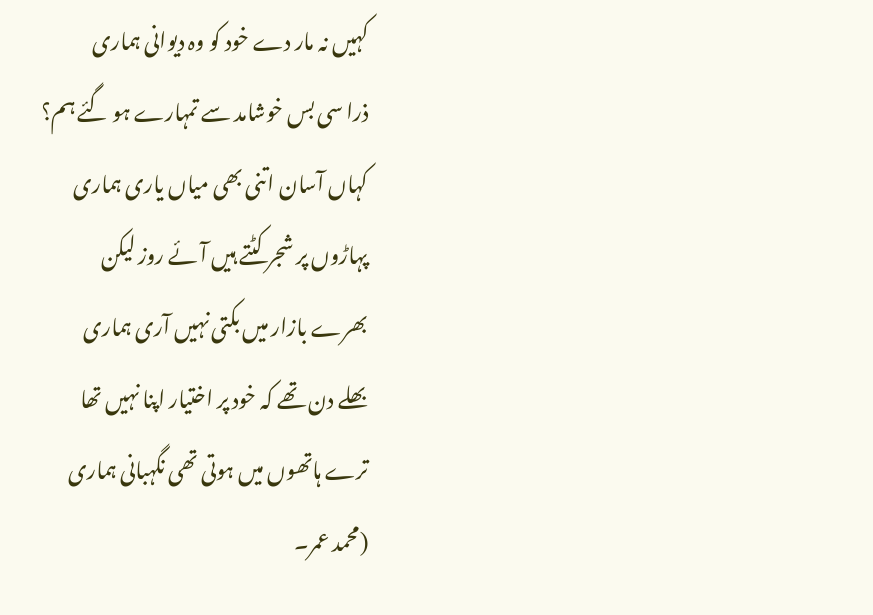کہیں نہ مار دے خود کو وہ دیوانی ہماری
ذرا سی بس خوشامد سے تمہارے ہو گئے ہم؟
کہاں آسان اتنی بھی میاں یاری ہماری
پہاڑوں پر شجر کٹتے ہیں آئے روز لیکن
بھرے بازار میں بکتی نہیں آری ہماری
بھلے دن تھے کہ خود پر اختیار اپنا نہیں تھا
ترے ہاتھوں میں ہوتی تھی نگہبانی ہماری
(محمد عمر۔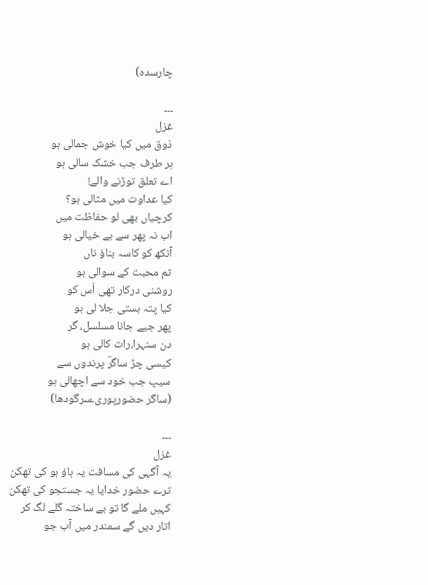چارسدہ)

۔۔۔
غزل
ذوق میں کیا خوش جمالی ہو
ہر طرف جب خشک سالی ہو
اے تعلق توڑنے والے!
کیا عداوت میں مثالی ہو؟
کرچیاں بھی لو حفاظت میں
اب نہ پھر سے بے خیالی ہو
آنکھ کو کاسہ بناؤ ناں
تم محبت کے سوالی ہو
روشنی درکار تھی اُس کو
کیا پتہ بستی جلا لی ہو
پھر جیے جانا مسلسل، گر
دن سنہرا،رات کالی ہو
کیسی چڑ ساگرؔ پرندوں سے
سیپ جب خود سے اچھالی ہو
(ساگر حضورپوری۔سرگودھا)

۔۔۔
غزل
یہ آگہی کی مسافت یہ ہاؤ ہو کی تھکن
ترے حضور خدایا یہ جستجو کی تھکن
کہیں ملے گا تو بے ساختہ گلے لگ کر
اتار دیں گے سمندر میں آب جو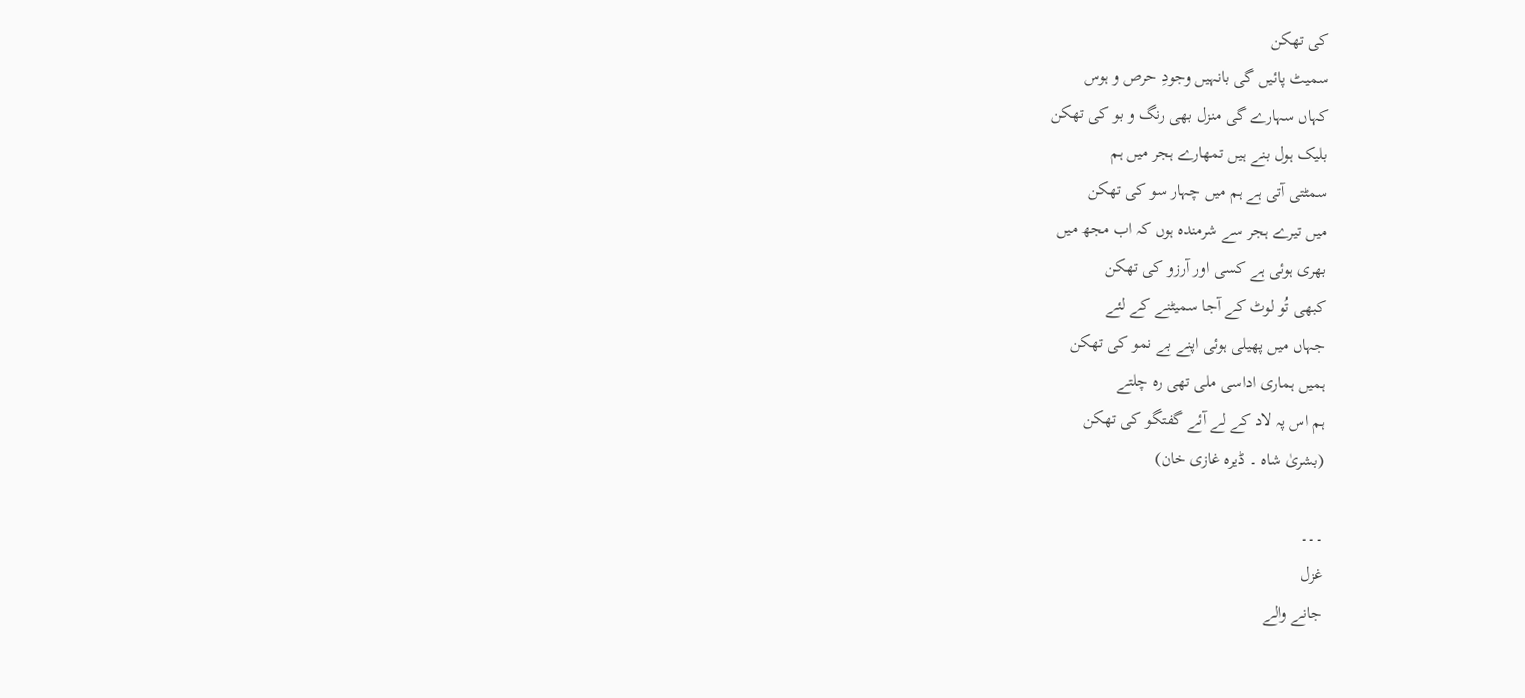کی تھکن
سمیٹ پائیں گی بانہیں وجودِ حرص و ہوس
کہاں سہارے گی منزل بھی رنگ و بو کی تھکن
بلیک ہول بنے ہیں تمھارے ہجر میں ہم
سمٹتی آتی ہے ہم میں چہار سو کی تھکن
میں تیرے ہجر سے شرمندہ ہوں کہ اب مجھ میں
بھری ہوئی ہے کسی اور آرزو کی تھکن
کبھی تُو لوٹ کے آجا سمیٹنے کے لئے
جہاں میں پھیلی ہوئی اپنے بے نمو کی تھکن
ہمیں ہماری اداسی ملی تھی رہ چلتے
ہم اس پہ لاد کے لے آئے گفتگو کی تھکن
(بشریٰ شاہ ۔ ڈیرہ غازی خان)

۔۔۔
غزل
جانے والے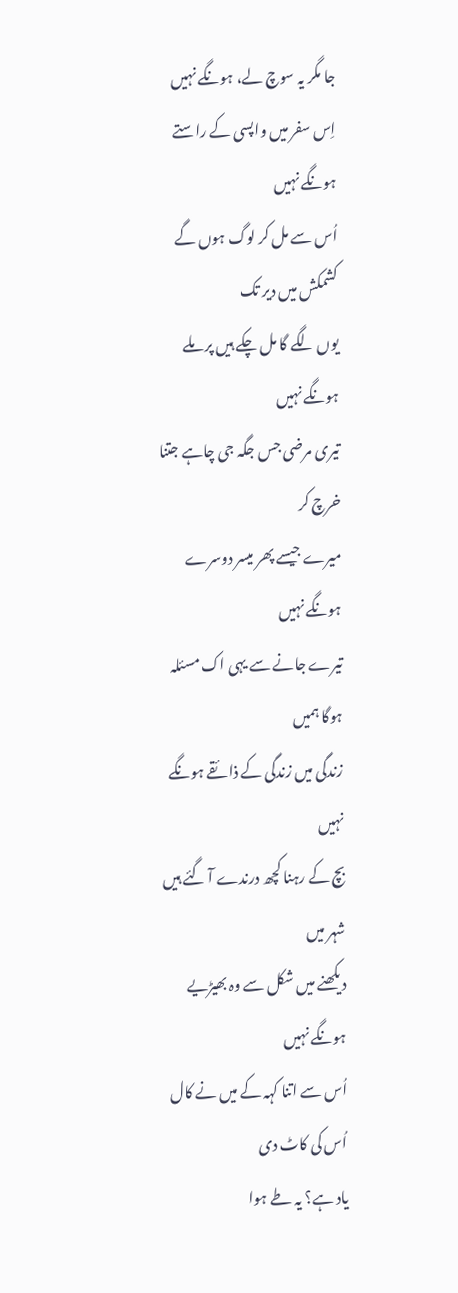جا مگر یہ سوچ لے، ہونگے نہیں
اِس سفر میں واپسی کے راستے ہونگے نہیں
اُس سے مل کر لوگ ہوں گے کشمکش میں دیر تک
یوں لگے گا مل چکے ہیں پر ملے ہونگے نہیں
تیری مرضی جس جگہ جی چاہے جتنا خرچ کر
میرے جیسے پھر میسر دوسرے ہونگے نہیں
تیرے جانے سے یہی اک مسئلہ ہوگا ہمیں
زندگی میں زندگی کے ذائقے ہونگے نہیں
بچ کے رہنا کچھ درندے آ گئے ہیں شہر میں
دیکھنے میں شکل سے وہ بھیڑیے ہونگے نہیں
اُس سے اتنا کہہ کے میں نے کال اُس کی کاٹ دی
یاد ہے؟ یہ طے ہوا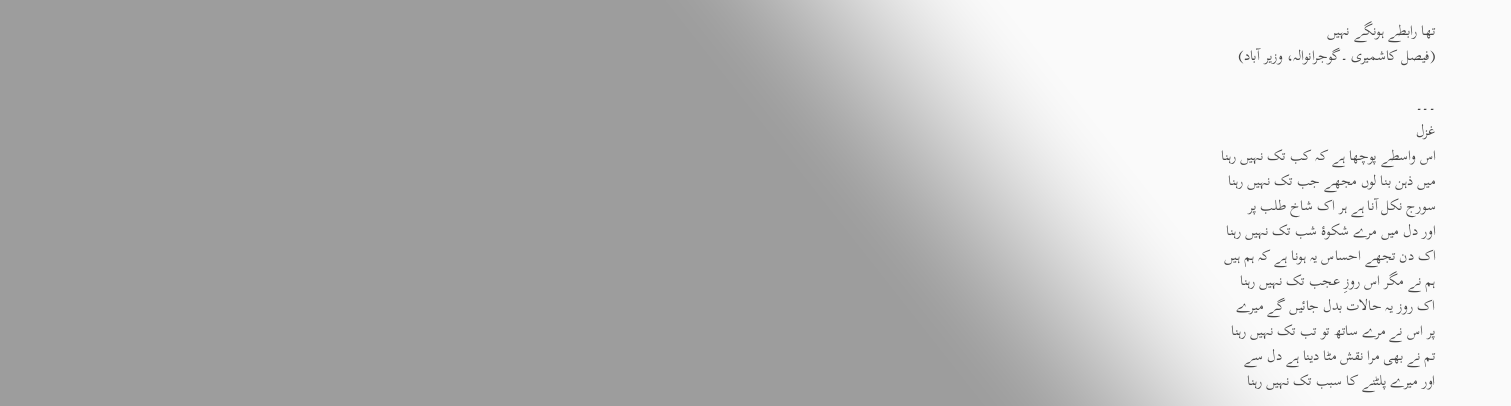تھا رابطے ہونگے نہیں
(فیصل کاشمیری ۔گوجرانوالہ، وزیر آباد)

۔۔۔
غزل
اس واسطے پوچھا ہے کہ کب تک نہیں رہنا
میں ذہن بنا لوں مجھے جب تک نہیں رہنا
سورج نکل آنا ہے ہر اک شاخ طلب پر
اور دل میں مرے شکوۂ شب تک نہیں رہنا
اک دن تجھے احساس یہ ہونا ہے کہ ہم ہیں
ہم نے مگر اس روزِ عجب تک نہیں رہنا
اک روز یہ حالات بدل جائیں گے میرے
پر اس نے مرے ساتھ تو تب تک نہیں رہنا
تم نے بھی مرا نقش مٹا دینا ہے دل سے
اور میرے پلٹنے کا سبب تک نہیں رہنا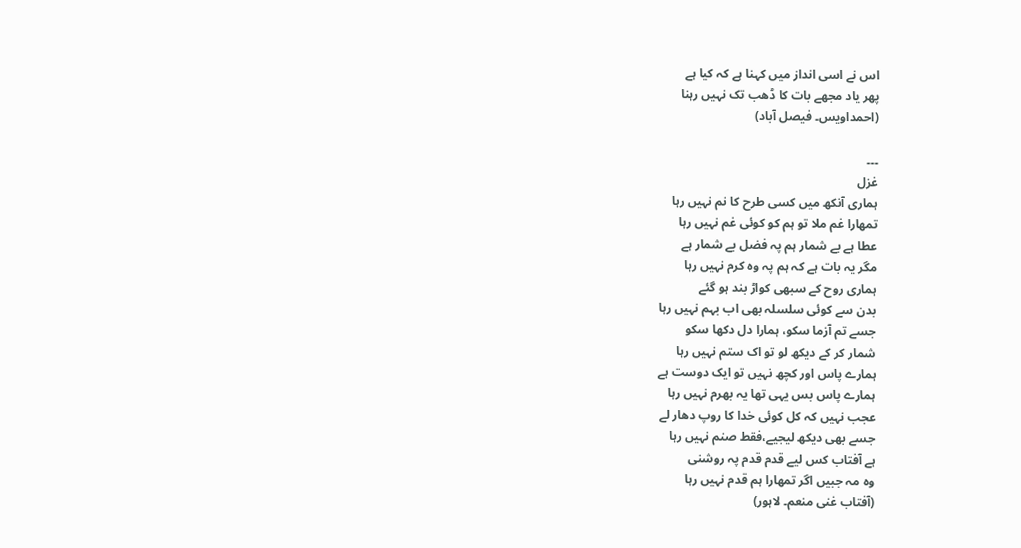اس نے اسی انداز میں کہنا ہے کہ کیا ہے
پھر یاد مجھے بات کا ڈھب تک نہیں رہنا
(احمداویس۔ فیصل آباد)

۔۔۔
غزل
ہماری آنکھ میں کسی طرح کا نم نہیں رہا
تمھارا غم ملا تو ہم کو کوئی غم نہیں رہا
عطا ہے بے شمار ہم پہ فضل بے شمار ہے
مگر یہ بات ہے کہ ہم پہ وہ کرم نہیں رہا
ہماری روح کے سبھی کواڑ بند ہو گئے
بدن سے کوئی سلسلہ بھی اب بہم نہیں رہا
جسے تم آزما سکو، ہمارا دل دکھا سکو
شمار کر کے دیکھ لو تو اک ستم نہیں رہا
ہمارے پاس اور کچھ نہیں تو ایک دوست ہے
ہمارے پاس بس یہی تھا یہ بھرم نہیں رہا
عجب نہیں کہ کل کوئی خدا کا روپ دھار لے
جسے بھی دیکھ لیجیے،فقط صنم نہیں رہا
ہے آفتاب کس لیے قدم قدم پہ روشنی
وہ مہ جبیں اگر تمھارا ہم قدم نہیں رہا
(آفتاب غنی منعم۔ لاہور)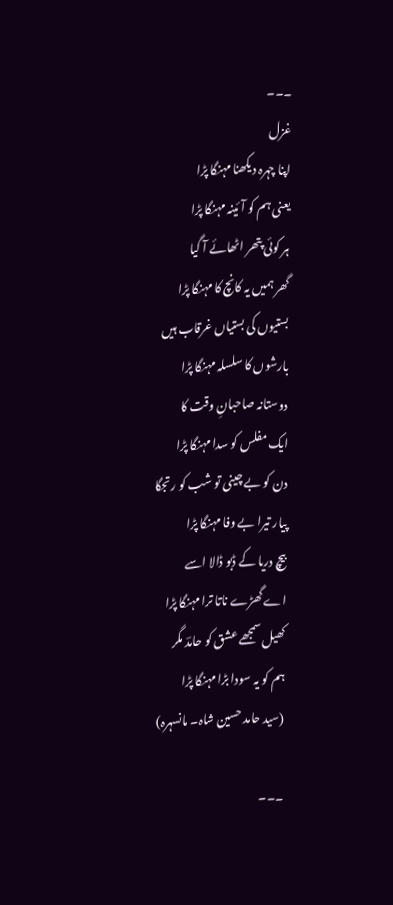۔۔۔
غزل
اپنا چہرہ دیکھنا مہنگا پڑا
یعنی ہم کو آئینہ مہنگا پڑا
ہر کوئی پتھر اٹھائے آ گیا
گھر ہمیں یہ کانچ کا مہنگا پڑا
بستیوں کی بستیاں غرقاب ہیں
بارشوں کا سلسلہ مہنگا پڑا
دوستانہ صاحبانِ وقت کا
ایک مفلس کو سدا مہنگا پڑا
دن کو بے چینی تو شب کو رتجگا
پیار تیرا بے وفا مہنگا پڑا
بیچ دریا کے ڈبو ڈالا اسے
اے گھڑے ناتا ترا مہنگا پڑا
کھیل سمجھے عشق کو حامدؔ مگر
ہم کو یہ سودا بڑا مہنگا پڑا
(سید حامد حسین شاہ۔ مانسہرہ)

۔۔۔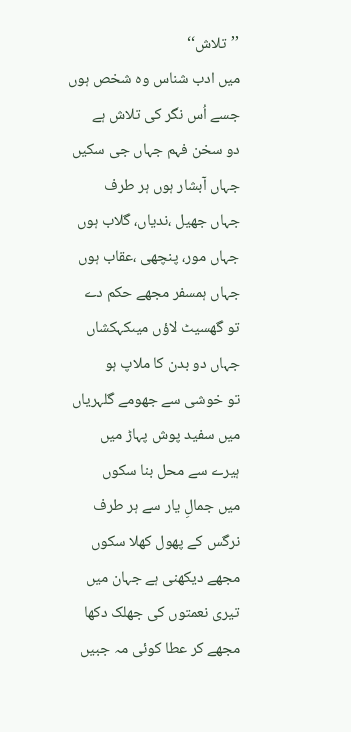’’تلاش‘‘
میں ادب شناس وہ شخص ہوں
جسے اُس نگر کی تلاش ہے
دو سخن فہم جہاں جی سکیں
جہاں آبشار ہوں ہر طرف
جہاں جھیل ،ندیاں، گلاب ہوں
جہاں مور، پنچھی ،عقاب ہوں
جہاں ہمسفر مجھے حکم دے
تو گھسیٹ لاؤں میںکہکشاں
جہاں دو بدن کا ملاپ ہو
تو خوشی سے جھومے گلہریاں
میں سفید پوش پہاڑ میں
ہیرے سے محل بنا سکوں
میں جمالِ یار سے ہر طرف
نرگس کے پھول کھلا سکوں
مجھے دیکھنی ہے جہان میں
تیری نعمتوں کی جھلک دکھا
مجھے کر عطا کوئی مہ جبیں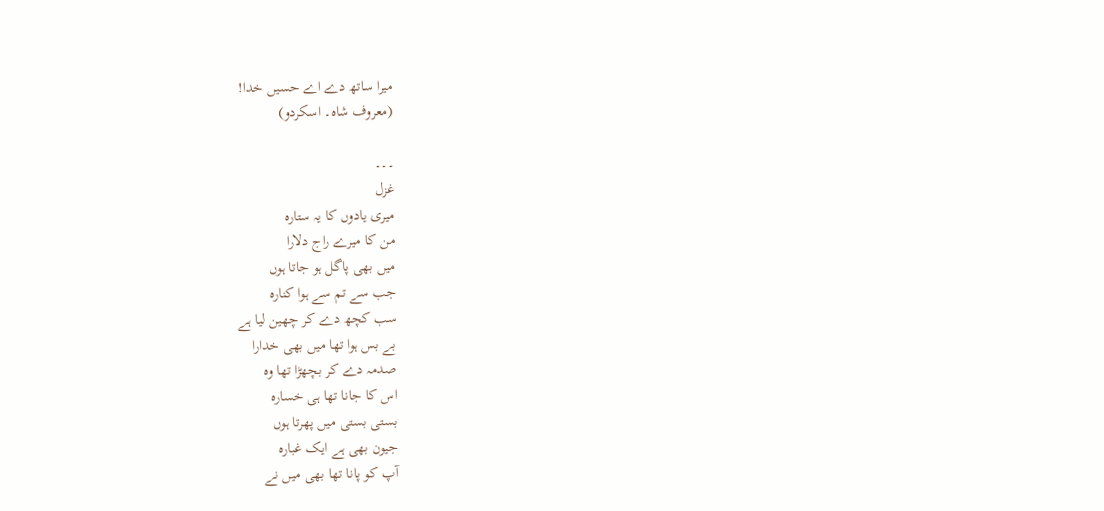میرا ساتھ دے اے حسیں خدا!
(معروف شاہ۔ اسکردو)

۔۔۔
غزل
میری یادوں کا یہ ستارہ
من کا میرے راج دلارا
میں بھی پاگل ہو جاتا ہوں
جب سے تم سے ہوا کنارہ
سب کچھ دے کر چھین لیا ہے
بے بس ہوا تھا میں بھی خدارا
صدمہ دے کر بچھڑا تھا وہ
اس کا جانا تھا ہی خسارہ
بستی بستی میں پھرتا ہوں
جیون بھی ہے ایک غبارہ
آپ کو پانا تھا بھی میں نے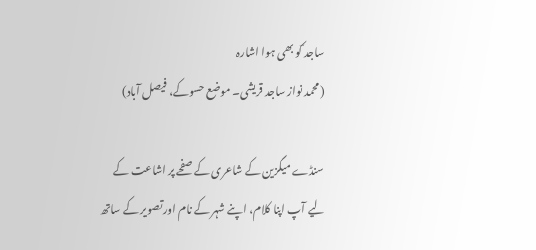ساجد ؔکو بھی ہوا اشارہ
(محمد نواز ساجد قریشی۔ موضع حسوکے، فیصل آباد)

سنڈے میگزین کے شاعری کے صفحے پر اشاعت کے لیے آپ اپنا کلام، اپنے شہر کے نام اورتصویر کے ساتھ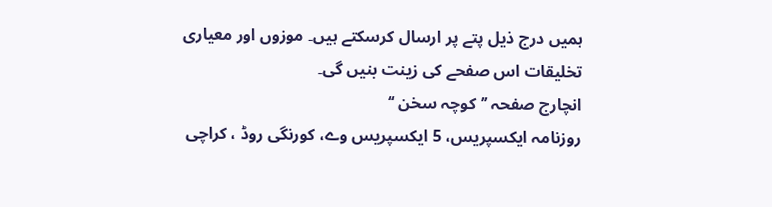ہمیں درج ذیل پتے پر ارسال کرسکتے ہیں۔ موزوں اور معیاری تخلیقات اس صفحے کی زینت بنیں گی۔
انچارج صفحہ ’’کوچہ سخن ‘‘
روزنامہ ایکسپریس، 5 ایکسپریس وے، کورنگی روڈ ، کراچی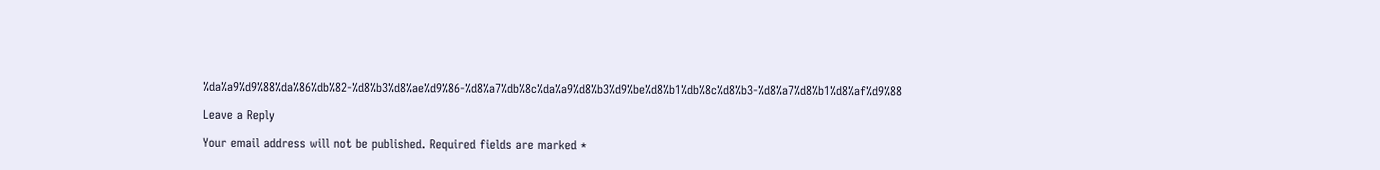%da%a9%d9%88%da%86%db%82-%d8%b3%d8%ae%d9%86-%d8%a7%db%8c%da%a9%d8%b3%d9%be%d8%b1%db%8c%d8%b3-%d8%a7%d8%b1%d8%af%d9%88

Leave a Reply

Your email address will not be published. Required fields are marked *